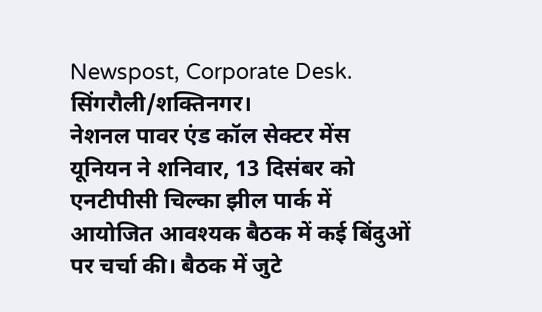Newspost, Corporate Desk. सिंगरौली/शक्तिनगर।
नेशनल पावर एंड कॉल सेक्टर मेंस यूनियन ने शनिवार, 13 दिसंबर को एनटीपीसी चिल्का झील पार्क में आयोजित आवश्यक बैठक में कई बिंदुओं पर चर्चा की। बैठक में जुटे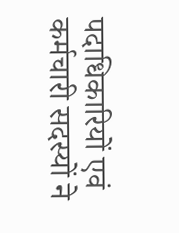पदाधिकारियों एवं कर्मचारी सदस्यों ने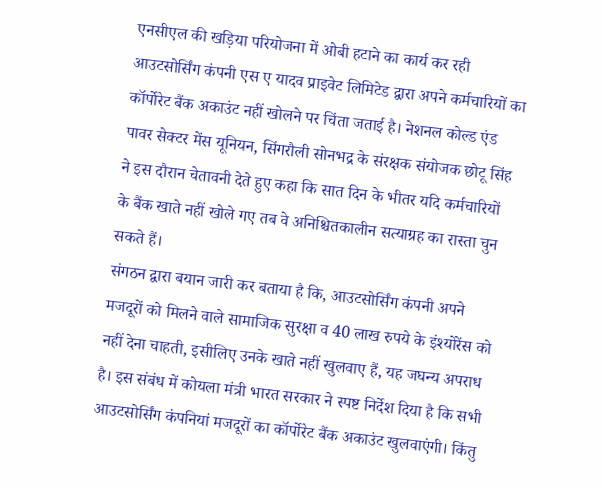एनसीएल की खड़िया परियोजना में ओबी हटाने का कार्य कर रही आउटसोर्सिंग कंपनी एस ए यादव प्राइवेट लिमिटेड द्वारा अपने कर्मचारियों का कॉर्पोरेट बैंक अकाउंट नहीं खोलने पर चिंता जताई है। नेशनल कोल्ड एंड पावर सेक्टर मेंस यूनियन, सिंगरौली सोनभद्र के संरक्षक संयोजक छोटू सिंह ने इस दौरान चेतावनी देते हुए कहा कि सात दिन के भीतर यदि कर्मचारियों के बैंक खाते नहीं खोले गए तब वे अनिश्चितकालीन सत्याग्रह का रास्ता चुन सकते हैं।
संगठन द्वारा बयान जारी कर बताया है कि, आउटसोर्सिंग कंपनी अपने मजदूरों को मिलने वाले सामाजिक सुरक्षा व 40 लाख रुपये के इंश्योरेंस को नहीं देना चाहती, इसीलिए उनके खाते नहीं खुलवाए हैं, यह जघन्य अपराध है। इस संबंध में कोयला मंत्री भारत सरकार ने स्पष्ट निर्देश दिया है कि सभी आउटसोर्सिंग कंपनियां मजदूरों का कॉर्पोरेट बैंक अकाउंट खुलवाएंगी। किंतु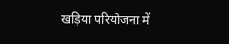खड़िया परियोजना में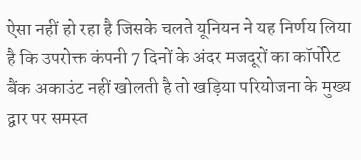ऐसा नहीं हो रहा है जिसके चलते यूनियन ने यह निर्णय लिया है कि उपरोक्त कंपनी 7 दिनों के अंदर मजदूरों का कॉर्पोरेट बैंक अकाउंट नहीं खोलती है तो खड़िया परियोजना के मुख्य द्वार पर समस्त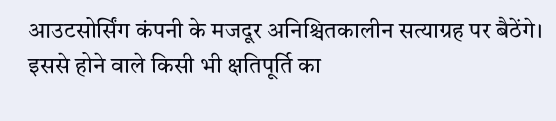आउटसोर्सिंग कंपनी के मजदूर अनिश्चितकालीन सत्याग्रह पर बैठेंगे। इससे होने वाले किसी भी क्षतिपूर्ति का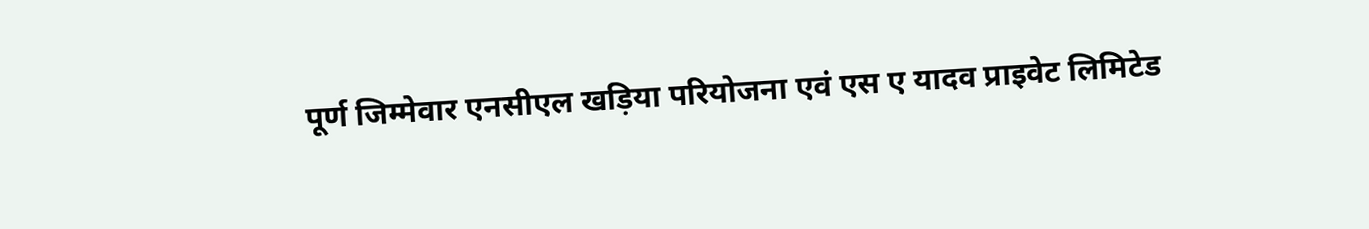पूर्ण जिम्मेवार एनसीएल खड़िया परियोजना एवं एस ए यादव प्राइवेट लिमिटेड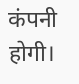कंपनी होगी।